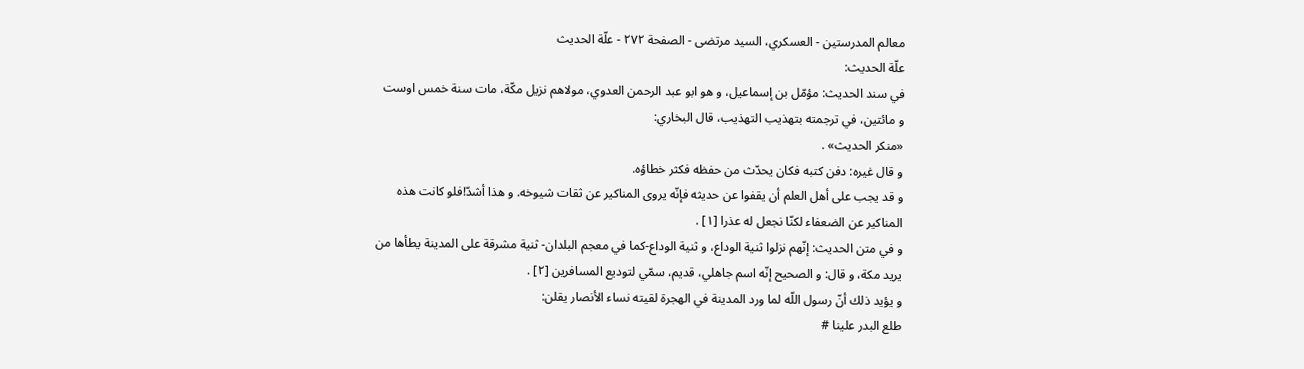معالم المدرستين - العسكري، السيد مرتضى - الصفحة ٢٧٢ - علّة الحديث
علّة الحديث:
في سند الحديث: مؤمّل بن إسماعيل، و هو ابو عبد الرحمن العدوي، مولاهم نزيل مكّة، مات سنة خمس اوست و مائتين، في ترجمته بتهذيب التهذيب، قال البخاري:
«منكر الحديث» .
و قال غيره: دفن كتبه فكان يحدّث من حفظه فكثر خطاؤه.
و قد يجب على أهل العلم أن يقفوا عن حديثه فإنّه يروى المناكير عن ثقات شيوخه. و هذا أشدّ!فلو كانت هذه المناكير عن الضعفاء لكنّا نجعل له عذرا [١] .
و في متن الحديث: إنّهم نزلوا ثنية الوداع، و ثنية الوداع-كما في معجم البلدان- ثنية مشرقة على المدينة يطأها من يريد مكة، و قال: و الصحيح إنّه اسم جاهلي، قديم، سمّي لتوديع المسافرين [٢] .
و يؤيد ذلك أنّ رسول اللّه لما ورد المدينة في الهجرة لقيته نساء الأنصار يقلن:
طلع البدر علينا #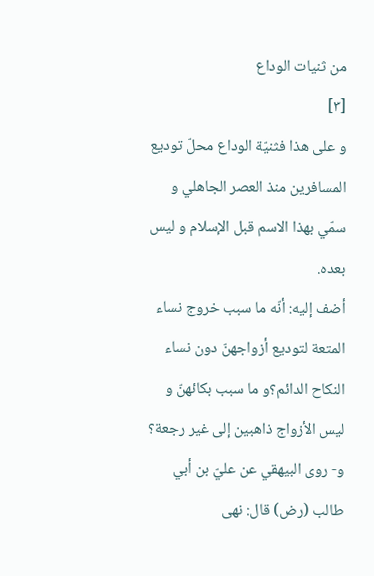من ثنيات الوداع
[٣]
و على هذا فثنيّة الوداع محلّ توديع المسافرين منذ العصر الجاهلي و سمّي بهذا الاسم قبل الإسلام و ليس بعده.
أضف إليه: أنّه ما سبب خروج نساء المتعة لتوديع أزواجهنّ دون نساء النكاح الدائم؟و ما سبب بكائهنّ و ليس الأزواج ذاهبين إلى غير رجعة؟ و- روى البيهقي عن عليّ بن أبي طالب (رض) قال: نهى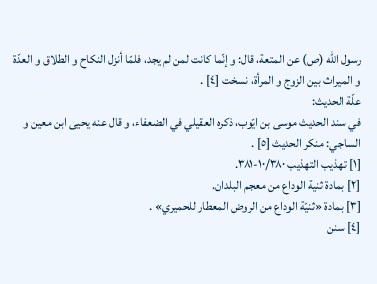رسول اللّه (ص) عن المتعة، قال: و إنّما كانت لمن لم يجد، فلمّا أنزل النكاح و الطلاق و العدّة و الميراث بين الزوج و المرأة، نسخت [٤] .
علّة الحديث:
في سند الحديث موسى بن ايّوب، ذكره العقيلي في الضعفاء، و قال عنه يحيى ابن معين و الساجي: منكر الحديث [٥] .
[١] تهذيب التهذيب ١٠/٣٨٠-٣٨١.
[٢] بمادة ثنية الوداع من معجم البلدان.
[٣] بمادة «ثنيّة الوداع من الروض المعطار للحميري» .
[٤] سنن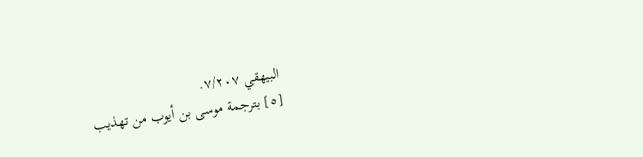البيهقي ٧/٢٠٧.
[٥] بترجمة موسى بن أيوب من تهذيب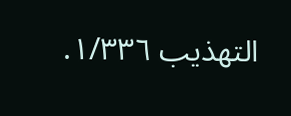التهذيب ١/٣٣٦.